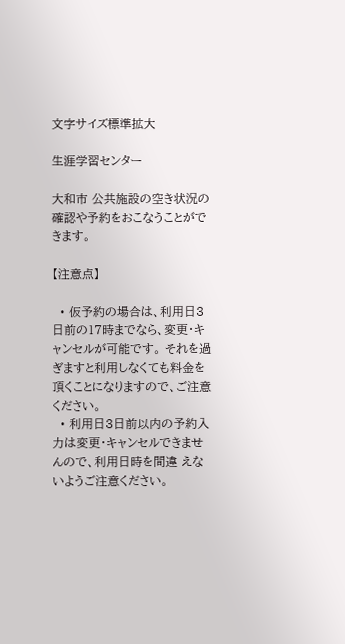文字サイズ標準拡大

生涯学習センター

大和市 公共施設の空き状況の確認や予約をおこなうことができます。

【注意点】

  • 仮予約の場合は、利用日3日前の17時までなら、変更・キャンセルが可能です。 それを過ぎますと利用しなくても料金を頂くことになりますので、ご注意ください。
  • 利用日3日前以内の予約入力は変更・キャンセルできませんので、利用日時を間違 えないようご注意ください。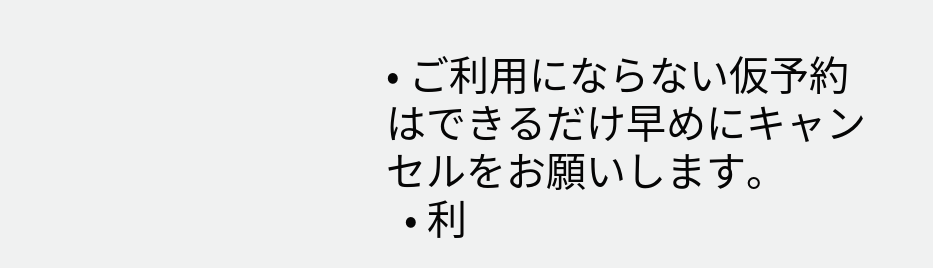• ご利用にならない仮予約はできるだけ早めにキャンセルをお願いします。
  • 利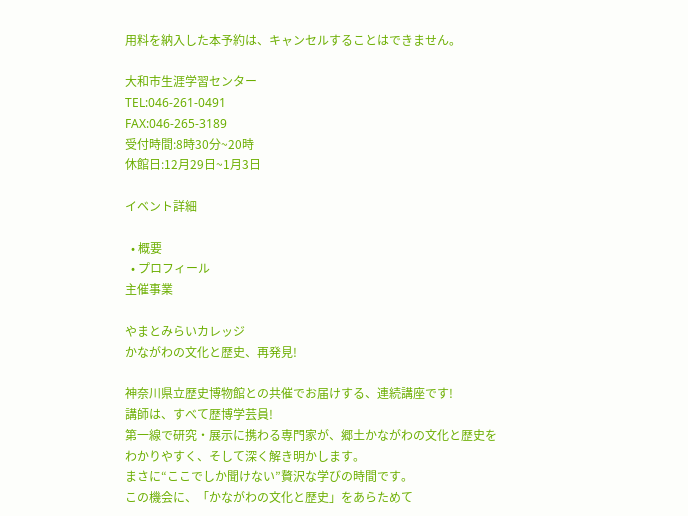用料を納入した本予約は、キャンセルすることはできません。

大和市生涯学習センター
TEL:046-261-0491
FAX:046-265-3189
受付時間:8時30分~20時
休館日:12月29日~1月3日

イベント詳細

  • 概要
  • プロフィール
主催事業

やまとみらいカレッジ
かながわの文化と歴史、再発見!

神奈川県立歴史博物館との共催でお届けする、連続講座です!
講師は、すべて歴博学芸員!
第一線で研究・展示に携わる専門家が、郷土かながわの文化と歴史を
わかりやすく、そして深く解き明かします。
まさに“ここでしか聞けない”贅沢な学びの時間です。
この機会に、「かながわの文化と歴史」をあらためて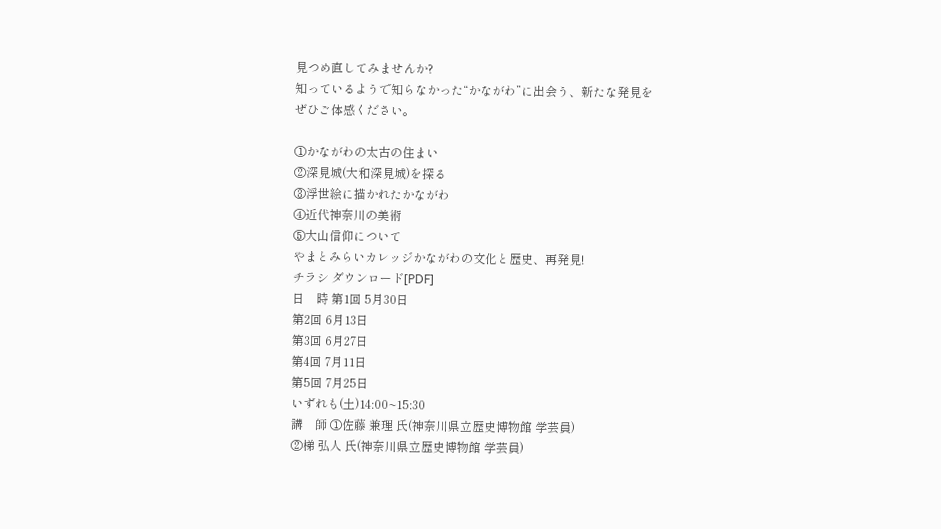見つめ直してみませんか?
知っているようで知らなかった“かながわ”に出会う、新たな発見を
ぜひご体感ください。

①かながわの太古の住まい
②深見城(大和深見城)を探る
③浮世絵に描かれたかながわ
④近代神奈川の美術
⑤大山信仰について
やまとみらいカレッジかながわの文化と歴史、再発見!
チラシ ダウンロード[PDF]
日    時 第1回 5月30日
第2回 6月13日
第3回 6月27日
第4回 7月11日
第5回 7月25日
いずれも(土)14:00~15:30
講    師 ①佐藤 兼理 氏(神奈川県立歴史博物館 学芸員)
②梯 弘人 氏(神奈川県立歴史博物館 学芸員)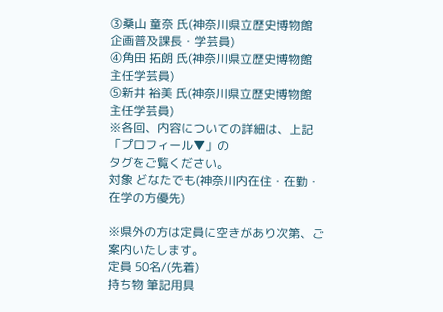③桑山 童奈 氏(神奈川県立歴史博物館 企画普及課長・学芸員)
④角田 拓朗 氏(神奈川県立歴史博物館 主任学芸員)
⑤新井 裕美 氏(神奈川県立歴史博物館 主任学芸員)
※各回、内容についての詳細は、上記「プロフィール▼」の
タグをご覧ください。
対象 どなたでも(神奈川内在住・在勤・在学の方優先)

※県外の方は定員に空きがあり次第、ご案内いたします。
定員 50名/(先着)
持ち物 筆記用具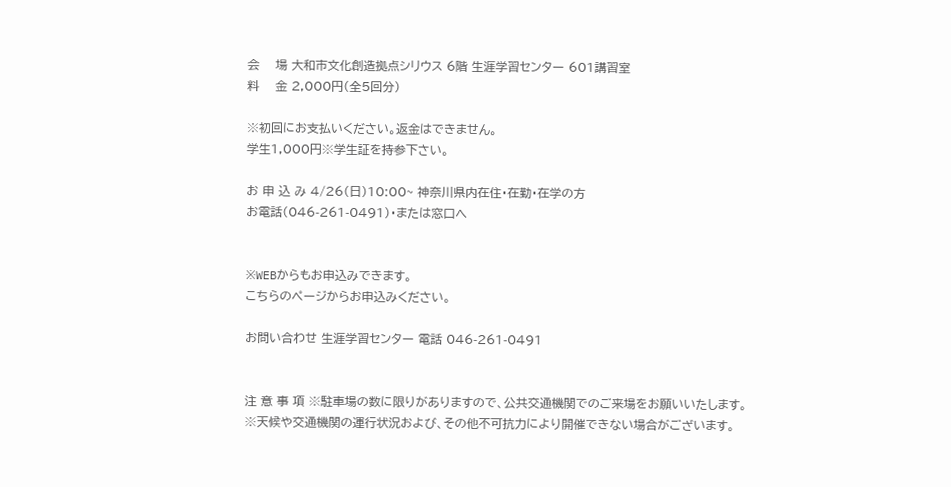会    場 大和市文化創造拠点シリウス 6階 生涯学習センター 601講習室
料    金 2,000円(全5回分)

※初回にお支払いください。返金はできません。
学生1,000円※学生証を持参下さい。

お 申 込 み 4/26(日)10:00~ 神奈川県内在住・在勤・在学の方
お電話(046-261-0491)・または窓口へ


※WEBからもお申込みできます。
こちらのページからお申込みください。

お問い合わせ 生涯学習センター 電話 046-261-0491


注 意 事 項 ※駐車場の数に限りがありますので、公共交通機関でのご来場をお願いいたします。
※天候や交通機関の運行状況および、その他不可抗力により開催できない場合がございます。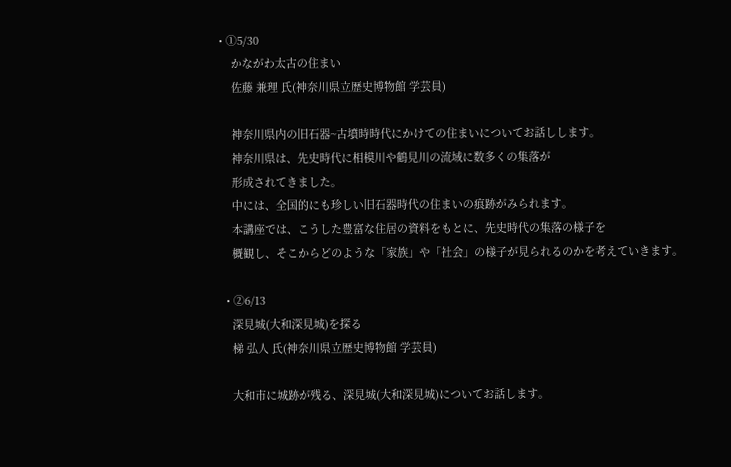• ①5/30
    かながわ太古の住まい
    佐藤 兼理 氏(神奈川県立歴史博物館 学芸員)

    神奈川県内の旧石器~古墳時時代にかけての住まいについてお話しします。
    神奈川県は、先史時代に相模川や鶴見川の流域に数多くの集落が
    形成されてきました。
    中には、全国的にも珍しい旧石器時代の住まいの痕跡がみられます。
    本講座では、こうした豊富な住居の資料をもとに、先史時代の集落の様子を
    概観し、そこからどのような「家族」や「社会」の様子が見られるのかを考えていきます。

  • ②6/13
    深見城(大和深見城)を探る
    梯 弘人 氏(神奈川県立歴史博物館 学芸員)

    大和市に城跡が残る、深見城(大和深見城)についてお話します。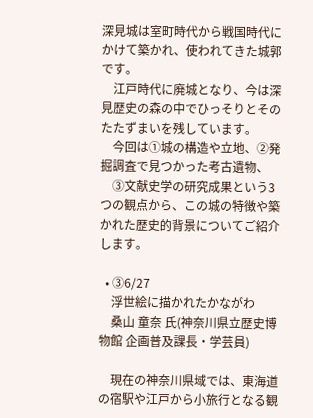深見城は室町時代から戦国時代にかけて築かれ、使われてきた城郭です。
    江戸時代に廃城となり、今は深見歴史の森の中でひっそりとそのたたずまいを残しています。
    今回は①城の構造や立地、②発掘調査で見つかった考古遺物、
    ③文献史学の研究成果という3つの観点から、この城の特徴や築かれた歴史的背景についてご紹介します。

  • ③6/27
    浮世絵に描かれたかながわ
    桑山 童奈 氏(神奈川県立歴史博物館 企画普及課長・学芸員)

    現在の神奈川県域では、東海道の宿駅や江戸から小旅行となる観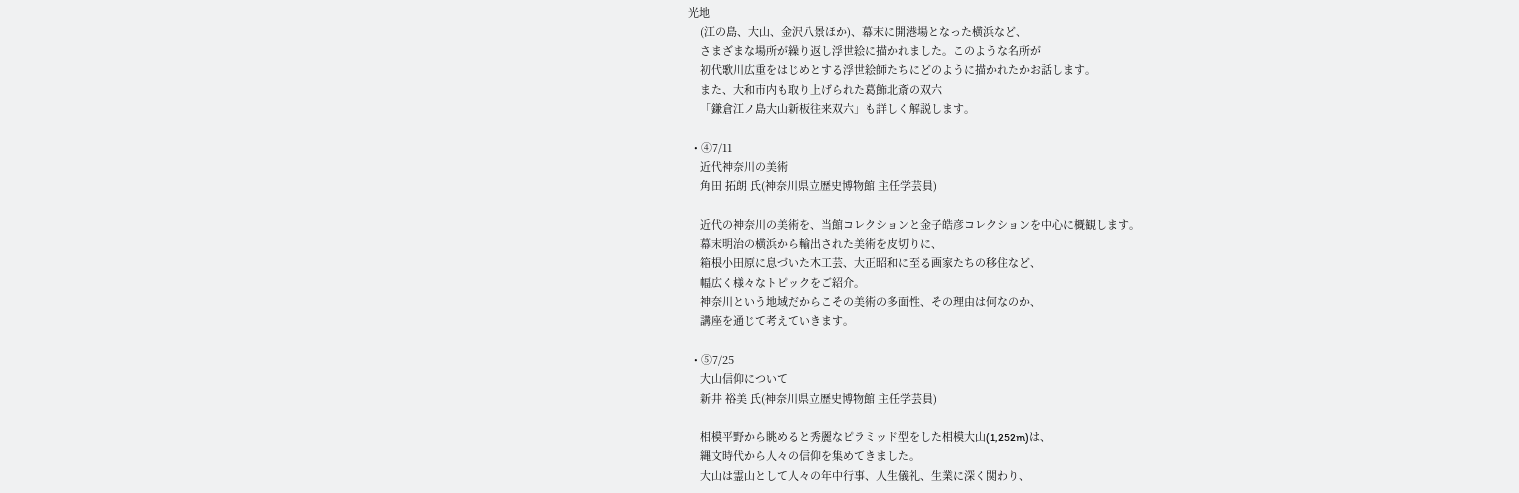光地
    (江の島、大山、金沢八景ほか)、幕末に開港場となった横浜など、
    さまざまな場所が繰り返し浮世絵に描かれました。このような名所が
    初代歌川広重をはじめとする浮世絵師たちにどのように描かれたかお話します。
    また、大和市内も取り上げられた葛飾北斎の双六
    「鎌倉江ノ島大山新板往来双六」も詳しく解説します。

  • ④7/11
    近代神奈川の美術
    角田 拓朗 氏(神奈川県立歴史博物館 主任学芸員)

    近代の神奈川の美術を、当館コレクションと金子皓彦コレクションを中心に概観します。
    幕末明治の横浜から輸出された美術を皮切りに、
    箱根小田原に息づいた木工芸、大正昭和に至る画家たちの移住など、
    幅広く様々なトピックをご紹介。
    神奈川という地域だからこその美術の多面性、その理由は何なのか、
    講座を通じて考えていきます。

  • ⑤7/25
    大山信仰について
    新井 裕美 氏(神奈川県立歴史博物館 主任学芸員)

    相模平野から眺めると秀麗なピラミッド型をした相模大山(1,252m)は、
    縄文時代から人々の信仰を集めてきました。
    大山は霊山として人々の年中行事、人生儀礼、生業に深く関わり、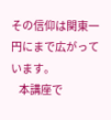その信仰は関東一円にまで広がっています。
    本講座で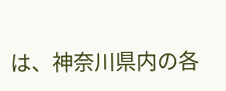は、神奈川県内の各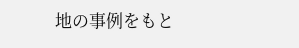地の事例をもと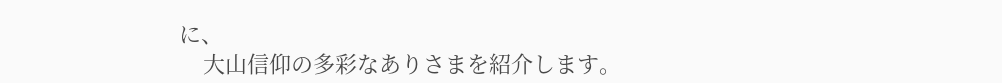に、
    大山信仰の多彩なありさまを紹介します。